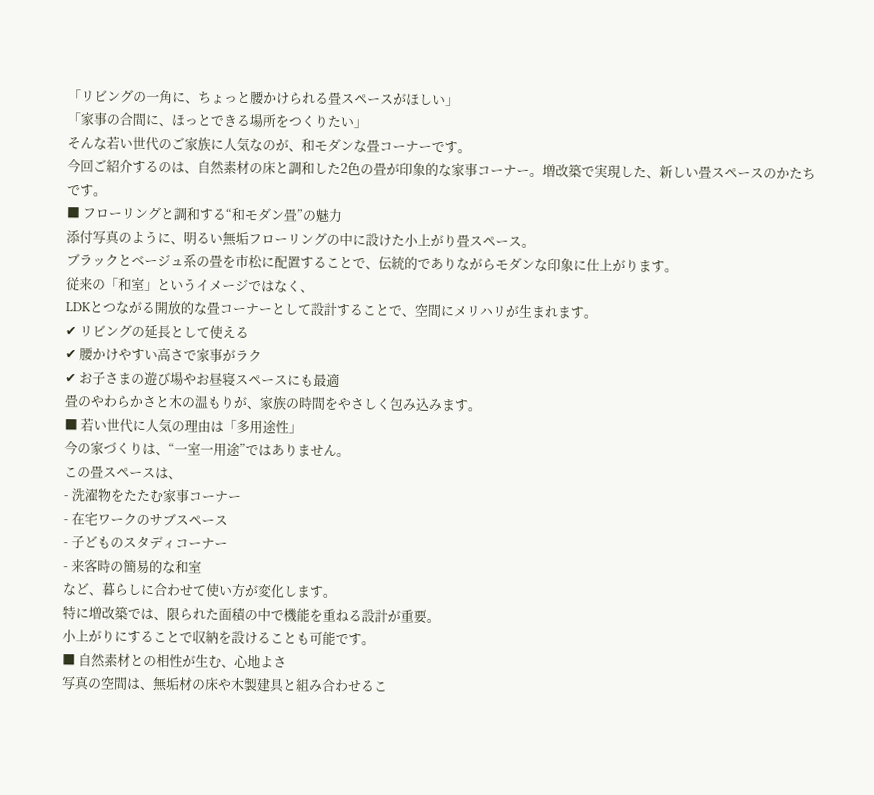「リビングの一角に、ちょっと腰かけられる畳スペースがほしい」
「家事の合間に、ほっとできる場所をつくりたい」
そんな若い世代のご家族に人気なのが、和モダンな畳コーナーです。
今回ご紹介するのは、自然素材の床と調和した2色の畳が印象的な家事コーナー。増改築で実現した、新しい畳スペースのかたちです。
■ フローリングと調和する“和モダン畳”の魅力
添付写真のように、明るい無垢フローリングの中に設けた小上がり畳スペース。
ブラックとベージュ系の畳を市松に配置することで、伝統的でありながらモダンな印象に仕上がります。
従来の「和室」というイメージではなく、
LDKとつながる開放的な畳コーナーとして設計することで、空間にメリハリが生まれます。
✔ リビングの延長として使える
✔ 腰かけやすい高さで家事がラク
✔ お子さまの遊び場やお昼寝スペースにも最適
畳のやわらかさと木の温もりが、家族の時間をやさしく包み込みます。
■ 若い世代に人気の理由は「多用途性」
今の家づくりは、“一室一用途”ではありません。
この畳スペースは、
- 洗濯物をたたむ家事コーナー
- 在宅ワークのサブスペース
- 子どものスタディコーナー
- 来客時の簡易的な和室
など、暮らしに合わせて使い方が変化します。
特に増改築では、限られた面積の中で機能を重ねる設計が重要。
小上がりにすることで収納を設けることも可能です。
■ 自然素材との相性が生む、心地よさ
写真の空間は、無垢材の床や木製建具と組み合わせるこ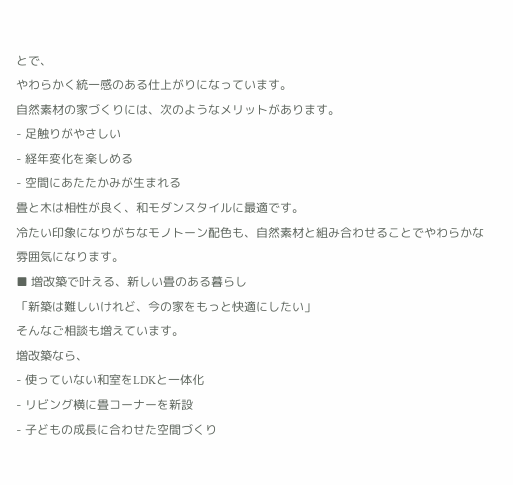とで、
やわらかく統一感のある仕上がりになっています。
自然素材の家づくりには、次のようなメリットがあります。
- 足触りがやさしい
- 経年変化を楽しめる
- 空間にあたたかみが生まれる
畳と木は相性が良く、和モダンスタイルに最適です。
冷たい印象になりがちなモノトーン配色も、自然素材と組み合わせることでやわらかな雰囲気になります。
■ 増改築で叶える、新しい畳のある暮らし
「新築は難しいけれど、今の家をもっと快適にしたい」
そんなご相談も増えています。
増改築なら、
- 使っていない和室をLDKと一体化
- リビング横に畳コーナーを新設
- 子どもの成長に合わせた空間づくり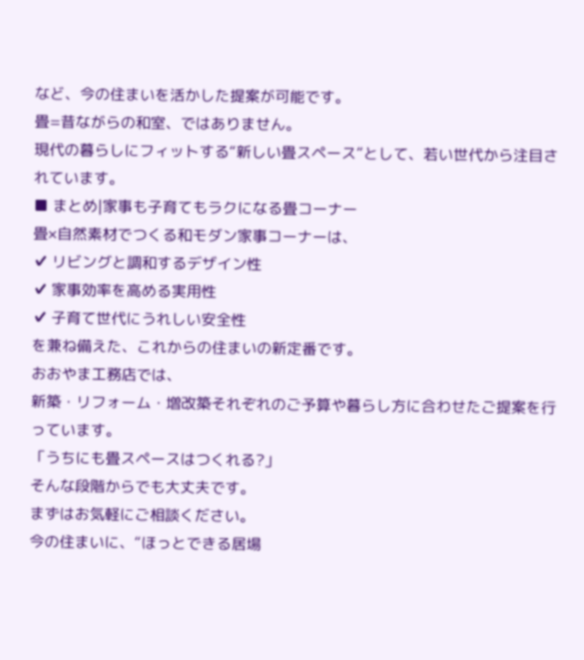など、今の住まいを活かした提案が可能です。
畳=昔ながらの和室、ではありません。
現代の暮らしにフィットする“新しい畳スペース”として、若い世代から注目されています。
■ まとめ|家事も子育てもラクになる畳コーナー
畳×自然素材でつくる和モダン家事コーナーは、
✔ リビングと調和するデザイン性
✔ 家事効率を高める実用性
✔ 子育て世代にうれしい安全性
を兼ね備えた、これからの住まいの新定番です。
おおやま工務店では、
新築・リフォーム・増改築それぞれのご予算や暮らし方に合わせたご提案を行っています。
「うちにも畳スペースはつくれる?」
そんな段階からでも大丈夫です。
まずはお気軽にご相談ください。
今の住まいに、“ほっとできる居場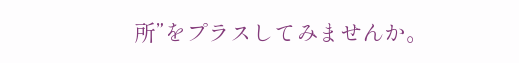所”をプラスしてみませんか。